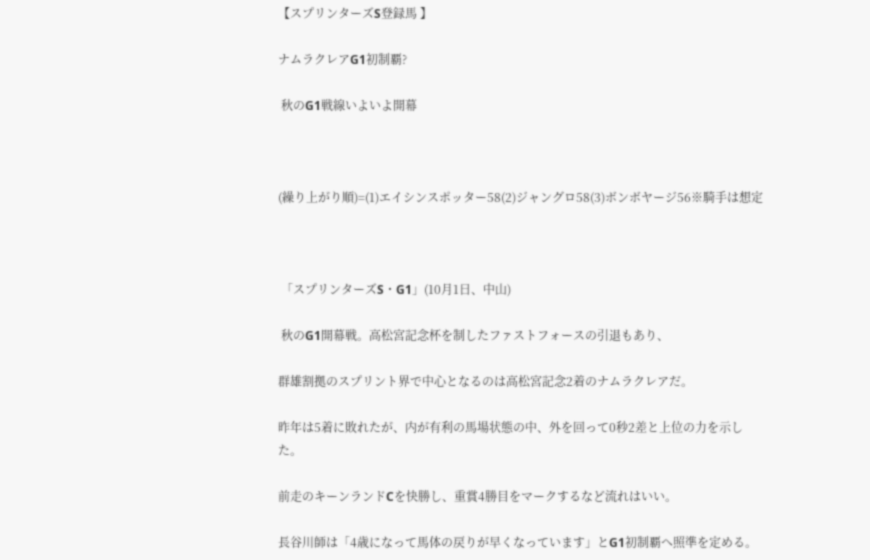【スプリンターズS登録馬 】

ナムラクレアG1初制覇?

 秋のG1戦線いよいよ開幕



(繰り上がり順)=(1)エイシンスポッター58(2)ジャングロ58(3)ボンボヤージ56※騎手は想定



 「スプリンターズS・G1」(10月1日、中山)

 秋のG1開幕戦。高松宮記念杯を制したファストフォースの引退もあり、

群雄割拠のスプリント界で中心となるのは高松宮記念2着のナムラクレアだ。

昨年は5着に敗れたが、内が有利の馬場状態の中、外を回って0秒2差と上位の力を示した。

前走のキーンランドCを快勝し、重賞4勝目をマークするなど流れはいい。

長谷川師は「4歳になって馬体の戻りが早くなっています」とG1初制覇へ照準を定める。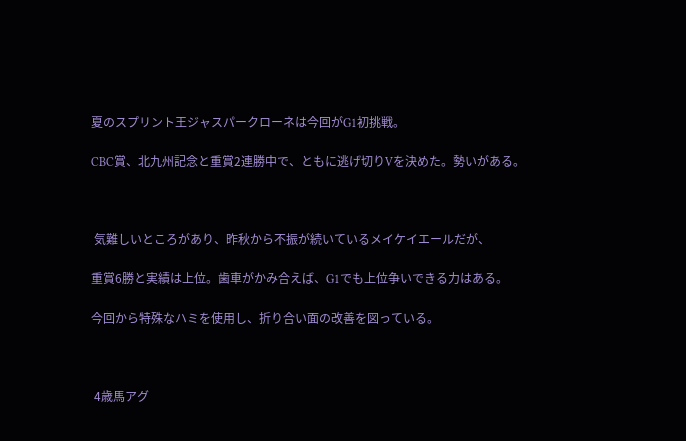夏のスプリント王ジャスパークローネは今回がG1初挑戦。

CBC賞、北九州記念と重賞2連勝中で、ともに逃げ切りVを決めた。勢いがある。



 気難しいところがあり、昨秋から不振が続いているメイケイエールだが、

重賞6勝と実績は上位。歯車がかみ合えば、G1でも上位争いできる力はある。

今回から特殊なハミを使用し、折り合い面の改善を図っている。



 4歳馬アグ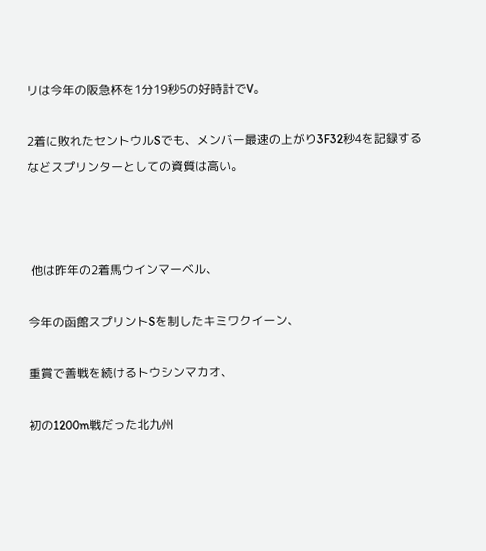リは今年の阪急杯を1分19秒5の好時計でV。

2着に敗れたセントウルSでも、メンバー最速の上がり3F32秒4を記録するなどスプリンターとしての資質は高い。



 他は昨年の2着馬ウインマーベル、

今年の函館スプリントSを制したキミワクイーン、

重賞で善戦を続けるトウシンマカオ、

初の1200m戦だった北九州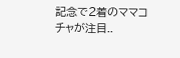記念で2着のママコチャが注目..